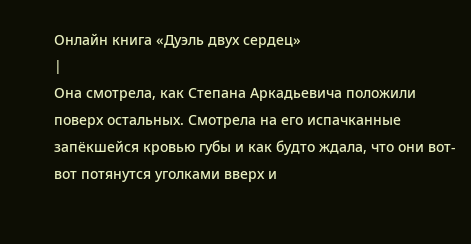Онлайн книга «Дуэль двух сердец»
|
Она смотрела, как Степана Аркадьевича положили поверх остальных. Смотрела на его испачканные запёкшейся кровью губы и как будто ждала, что они вот-вот потянутся уголками вверх и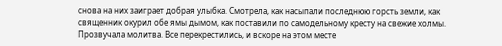снова на них заиграет добрая улыбка. Смотрела, как насыпали последнюю горсть земли, как священник окурил обе ямы дымом, как поставили по самодельному кресту на свежие холмы. Прозвучала молитва. Все перекрестились, и вскоре на этом месте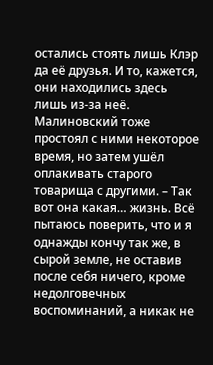остались стоять лишь Клэр да её друзья. И то, кажется, они находились здесь лишь из-за неё. Малиновский тоже простоял с ними некоторое время, но затем ушёл оплакивать старого товарища с другими. – Так вот она какая… жизнь. Всё пытаюсь поверить, что и я однажды кончу так же, в сырой земле, не оставив после себя ничего, кроме недолговечных воспоминаний, а никак не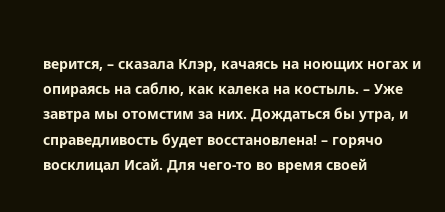верится, – сказала Клэр, качаясь на ноющих ногах и опираясь на саблю, как калека на костыль. – Уже завтра мы отомстим за них. Дождаться бы утра, и справедливость будет восстановлена! – горячо восклицал Исай. Для чего-то во время своей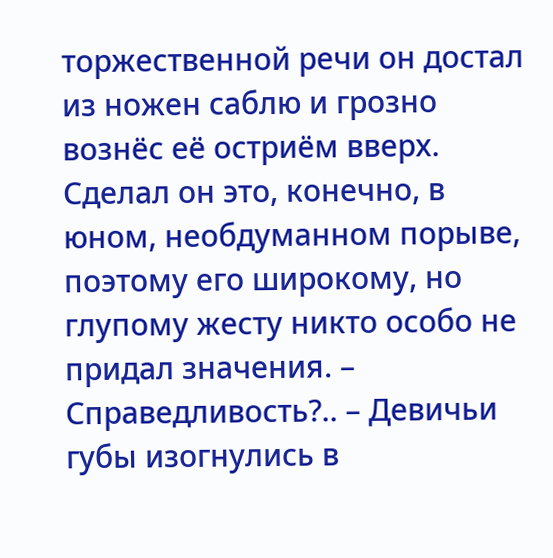торжественной речи он достал из ножен саблю и грозно вознёс её остриём вверх. Сделал он это, конечно, в юном, необдуманном порыве, поэтому его широкому, но глупому жесту никто особо не придал значения. – Справедливость?.. – Девичьи губы изогнулись в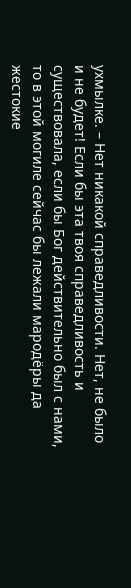ухмылке. – Нет никакой справедливости. Нет, не было и не будет! Если бы эта твоя справедливость и существовала, если бы Бог действительно был с нами, то в этой могиле сейчас бы лежали мародёры да жестокие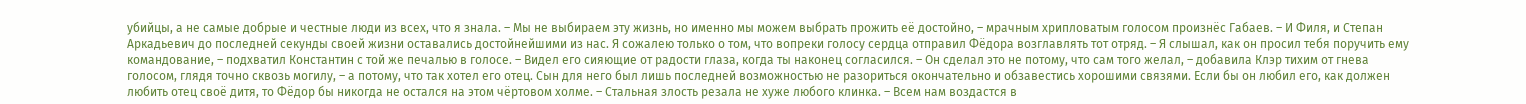убийцы, а не самые добрые и честные люди из всех, что я знала. – Мы не выбираем эту жизнь, но именно мы можем выбрать прожить её достойно, – мрачным хрипловатым голосом произнёс Габаев. – И Филя, и Степан Аркадьевич до последней секунды своей жизни оставались достойнейшими из нас. Я сожалею только о том, что вопреки голосу сердца отправил Фёдора возглавлять тот отряд. – Я слышал, как он просил тебя поручить ему командование, – подхватил Константин с той же печалью в голосе. – Видел его сияющие от радости глаза, когда ты наконец согласился. – Он сделал это не потому, что сам того желал, – добавила Клэр тихим от гнева голосом, глядя точно сквозь могилу, – а потому, что так хотел его отец. Сын для него был лишь последней возможностью не разориться окончательно и обзавестись хорошими связями. Если бы он любил его, как должен любить отец своё дитя, то Фёдор бы никогда не остался на этом чёртовом холме. – Стальная злость резала не хуже любого клинка. – Всем нам воздастся в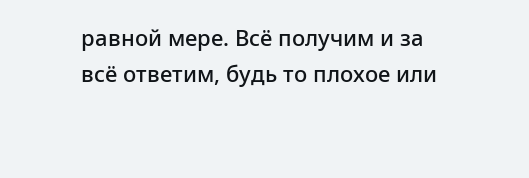равной мере. Всё получим и за всё ответим, будь то плохое или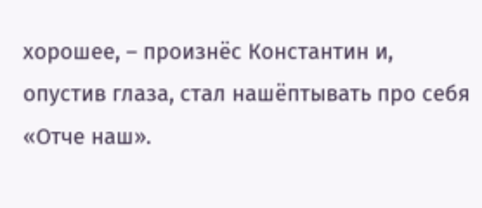хорошее, – произнёс Константин и, опустив глаза, стал нашёптывать про себя «Отче наш».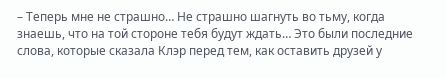– Теперь мне не страшно… Не страшно шагнуть во тьму, когда знаешь, что на той стороне тебя будут ждать… Это были последние слова, которые сказала Клэр перед тем, как оставить друзей у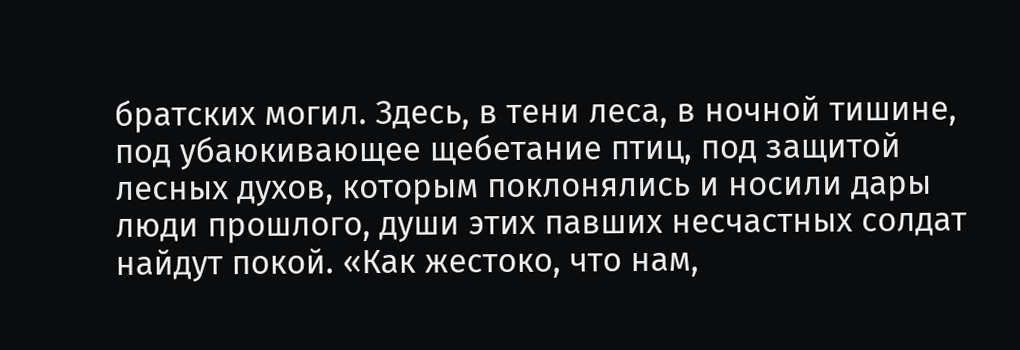братских могил. Здесь, в тени леса, в ночной тишине, под убаюкивающее щебетание птиц, под защитой лесных духов, которым поклонялись и носили дары люди прошлого, души этих павших несчастных солдат найдут покой. «Как жестоко, что нам,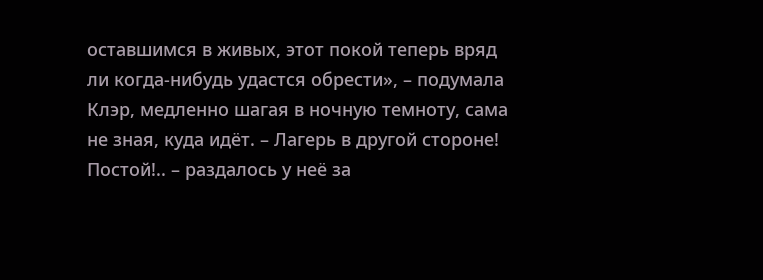оставшимся в живых, этот покой теперь вряд ли когда-нибудь удастся обрести», – подумала Клэр, медленно шагая в ночную темноту, сама не зная, куда идёт. – Лагерь в другой стороне! Постой!.. – раздалось у неё за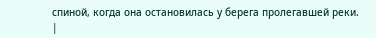спиной, когда она остановилась у берега пролегавшей реки. |